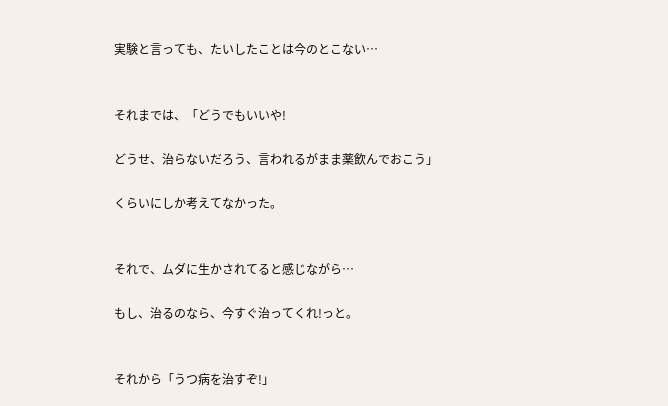実験と言っても、たいしたことは今のとこない…


それまでは、「どうでもいいや!

どうせ、治らないだろう、言われるがまま薬飲んでおこう」

くらいにしか考えてなかった。


それで、ムダに生かされてると感じながら…

もし、治るのなら、今すぐ治ってくれ!っと。


それから「うつ病を治すぞ!」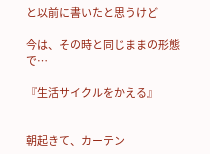と以前に書いたと思うけど

今は、その時と同じままの形態で…

『生活サイクルをかえる』


朝起きて、カーテン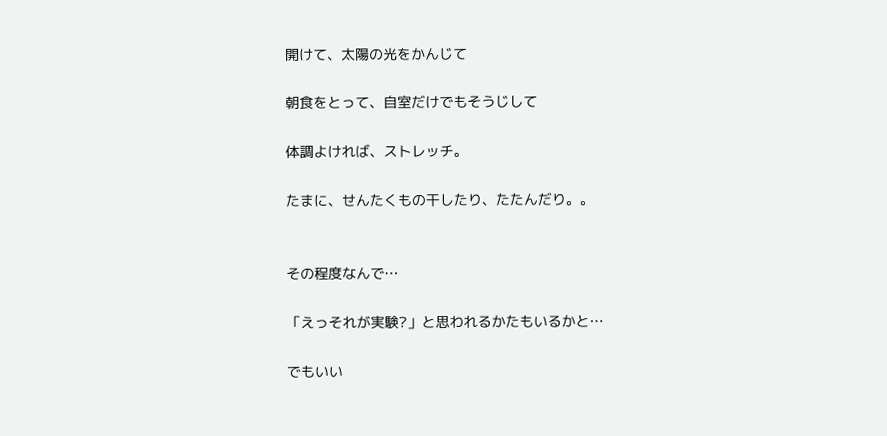開けて、太陽の光をかんじて

朝食をとって、自室だけでもそうじして

体調よければ、ストレッチ。

たまに、せんたくもの干したり、たたんだり。。


その程度なんで…

「えっそれが実験?」と思われるかたもいるかと…

でもいい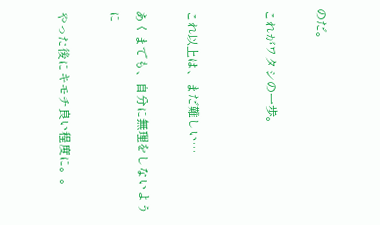のだ。

これがワタシの一歩。


これ以上は、まだ難しい…

あくまでも、自分に無理をしないように

やった後にキモチ良い程度に。。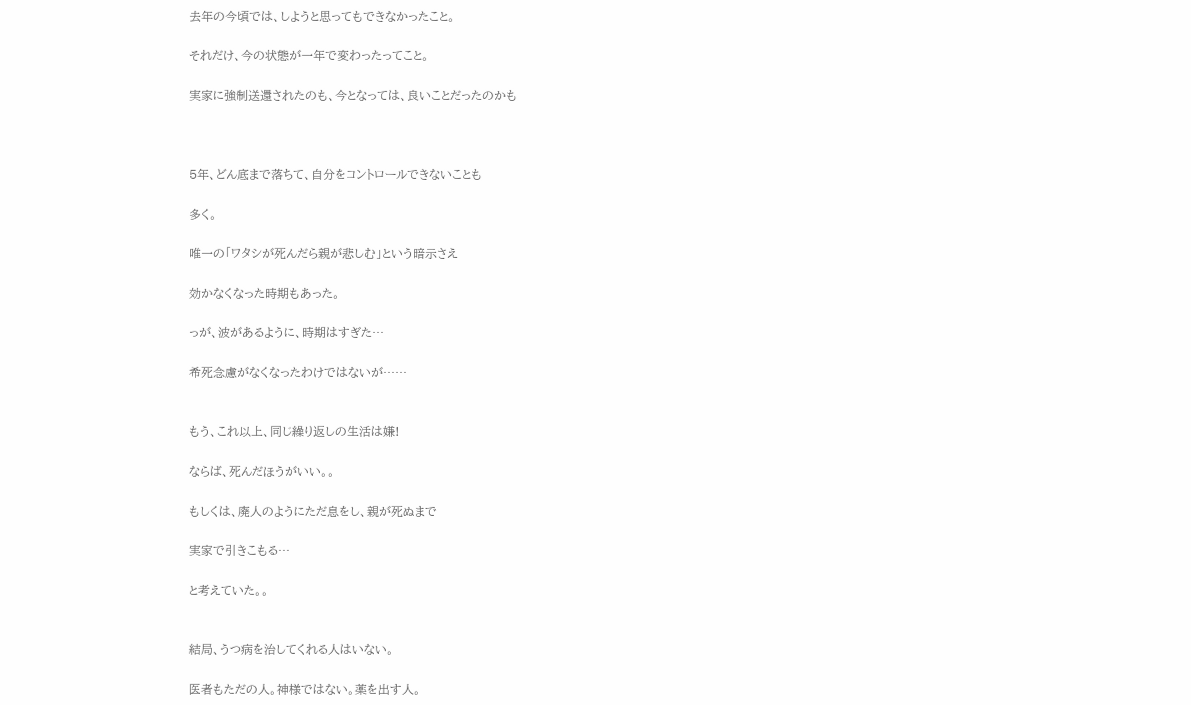去年の今頃では、しようと思ってもできなかったこと。

それだけ、今の状態が一年で変わったってこと。

実家に強制送還されたのも、今となっては、良いことだったのかも



5年、どん底まで落ちて、自分をコントロールできないことも

多く。

唯一の「ワタシが死んだら親が悲しむ」という暗示さえ

効かなくなった時期もあった。

っが、波があるように、時期はすぎた…

希死念慮がなくなったわけではないが……


もう、これ以上、同じ繰り返しの生活は嫌!

ならば、死んだほうがいい。。

もしくは、廃人のようにただ息をし、親が死ぬまで

実家で引きこもる…

と考えていた。。


結局、うつ病を治してくれる人はいない。

医者もただの人。神様ではない。薬を出す人。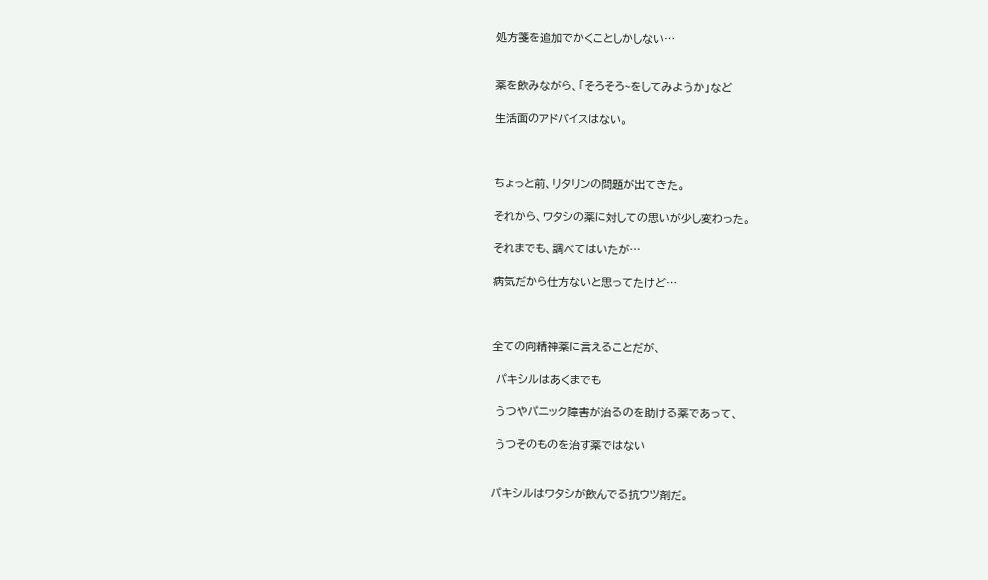処方箋を追加でかくことしかしない…


薬を飲みながら、「そろそろ~をしてみようか」など

生活面のアドバイスはない。



ちょっと前、リタリンの問題が出てきた。

それから、ワタシの薬に対しての思いが少し変わった。

それまでも、調べてはいたが…

病気だから仕方ないと思ってたけど…



全ての向精神薬に言えることだが、

 パキシルはあくまでも

 うつやパニック障害が治るのを助ける薬であって、

 うつそのものを治す薬ではない


パキシルはワタシが飲んでる抗ウツ剤だ。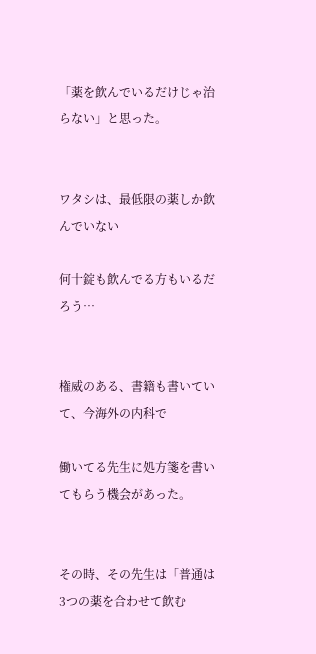「薬を飲んでいるだけじゃ治らない」と思った。


ワタシは、最低限の薬しか飲んでいない

何十錠も飲んでる方もいるだろう…


権威のある、書籍も書いていて、今海外の内科で

働いてる先生に処方箋を書いてもらう機会があった。


その時、その先生は「普通は3つの薬を合わせて飲む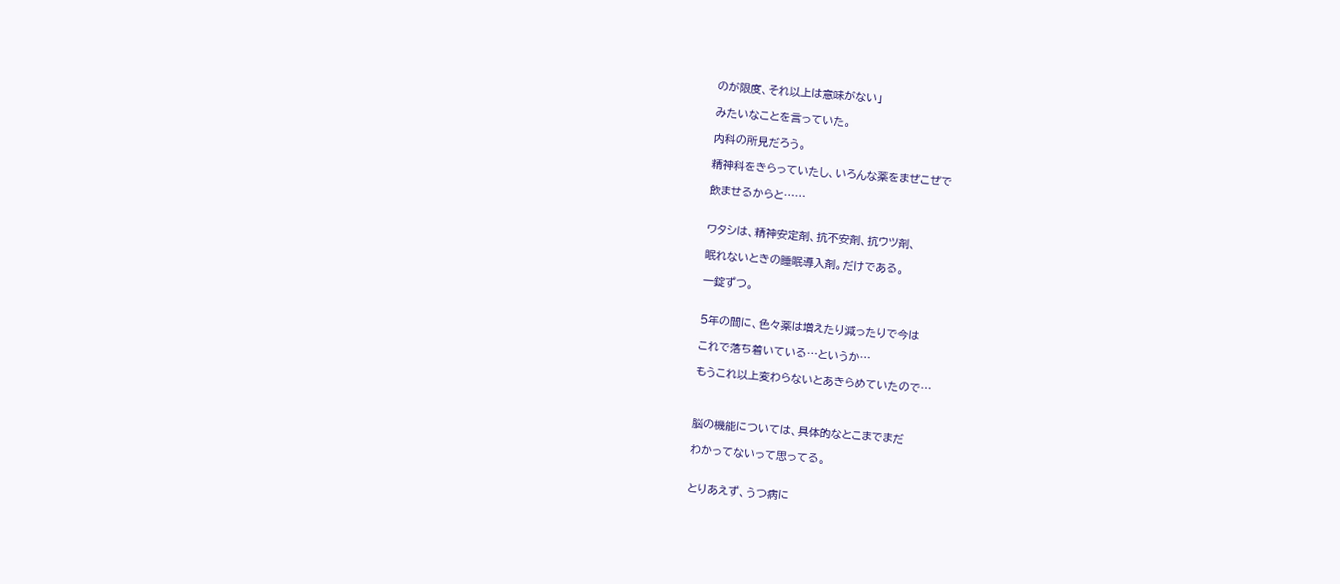のが限度、それ以上は意味がない」

みたいなことを言っていた。

内科の所見だろう。

精神科をきらっていたし、いろんな薬をまぜこぜで

飲ませるからと……


ワタシは、精神安定剤、抗不安剤、抗ウツ剤、

眠れないときの睡眠導入剤。だけである。

一錠ずつ。


5年の間に、色々薬は増えたり減ったりで今は

これで落ち着いている…というか…

もうこれ以上変わらないとあきらめていたので…



脳の機能については、具体的なとこまでまだ

わかってないって思ってる。


とりあえず、うつ病に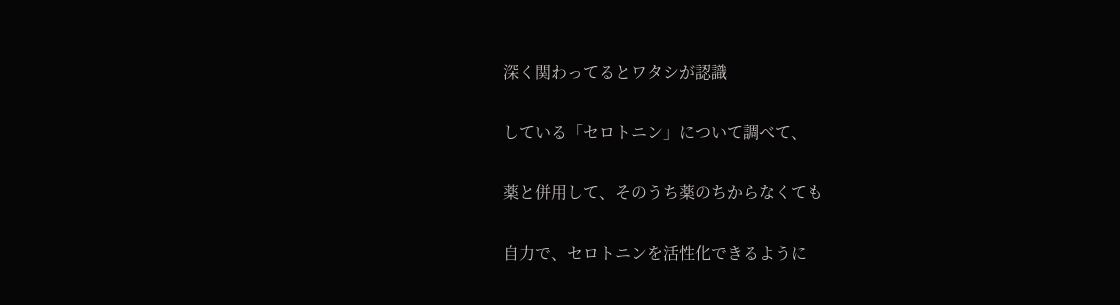深く関わってるとワタシが認識

している「セロトニン」について調べて、

薬と併用して、そのうち薬のちからなくても

自力で、セロトニンを活性化できるように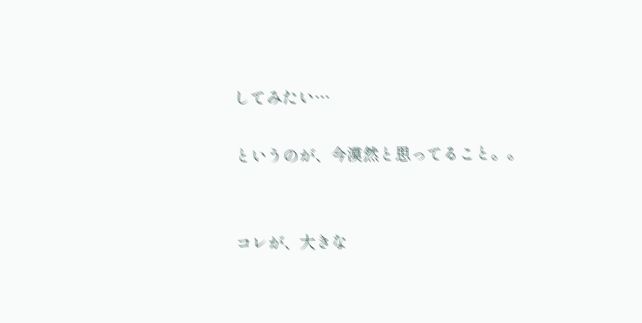してみたい…

というのが、今漠然と思ってること。。


コレが、大きな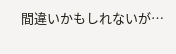間違いかもしれないが…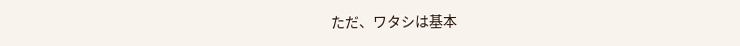ただ、ワタシは基本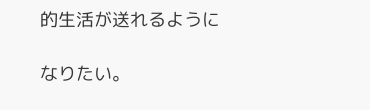的生活が送れるように

なりたい。